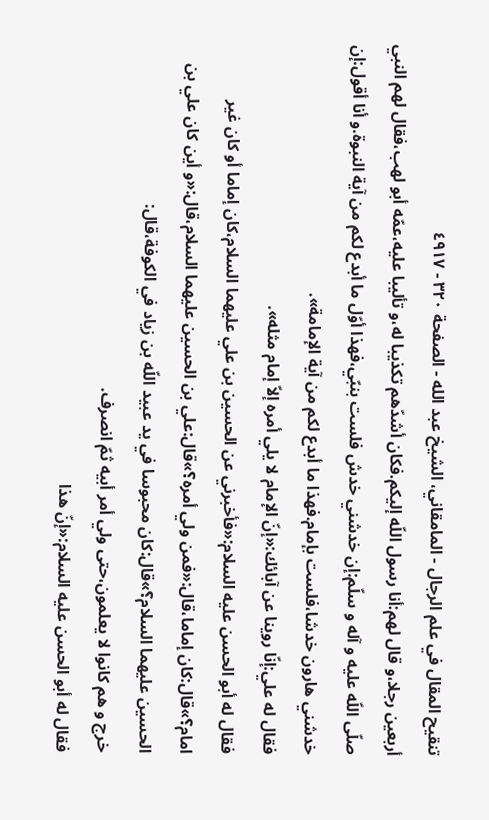تنقيح المقال في علم الرجال - المامقاني، الشيخ عبد الله - الصفحة ٣٢٠ - ٤٩١٧
أربعين رجلا،و قال لهم:أنا رسول اللّه إليكم.فكان أشدّهم تكذيبا له،و تأليبا عليه،عمّه أبو لهب،فقال لهم النبي صلّى اللّه عليه و آله و سلّم:إن خدشني خدش فلست بنبّي،فهذا أوّل ما أبدع لكم من آية النبوة.و أنا أقول:إن خدشني هارون خدشا،فلست بإمام.فهذا ما أبدع لكم من آية الإمامة».
فقال له علي:إنّا روينا عن آبائك:«إنّ الإمام لا يلي أمره إلاّ إمام مثله».
فقال له أبو الحسن عليه السلام:«فأخبرني عن الحسين بن علي عليهما السلام،كان إماما أو كان غير امام؟»قال:كان إماما،قال:«فمن ولي أمره؟»قال:علي بن الحسين عليهما السلام،قال:«و أين كان علي بن الحسين عليهما السلام؟»قال:كان محبوسا في يد عبيد اللّه بن زياد في الكوفة،قال:
خرج و هم كانوا لا يعلمون،حتى ولي أمر أبيه ثمّ انصرف.
فقال له أبو الحسن عليه السلام:«إنّ هذا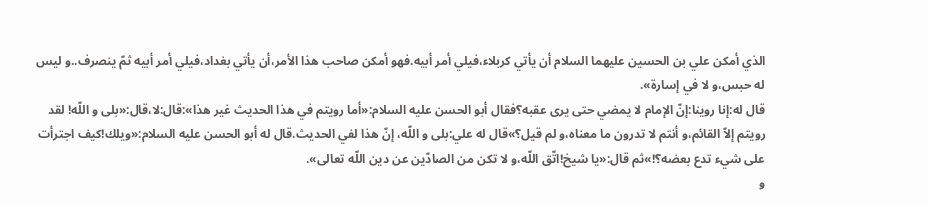الذي أمكن علي بن الحسين عليهما السلام أن يأتي كربلاء،فيلي أمر أبيه.فهو أمكن صاحب هذا الأمر،أن يأتي بغداد،فيلي أمر أبيه ثمّ ينصرف..و ليس له حبس،و لا في إسارة».
قال له:إنا روينا:إنّ الإمام لا يمضي حتى يرى عقبه؟فقال أبو الحسن عليه السلام:«أما رويتم في هذا الحديث غير هذا»:قال:لا،قال:«بلى و اللّه! لقد رويتم إلاّ القائم،و أنتم لا تدرون ما معناه،و لم قيل؟»قال له علي:بلى و اللّه، إنّ هذا لفي الحديث.قال له أبو الحسن عليه السلام:«ويلك!كيف اجترأت على شيء تدع بعضه؟!»ثم قال:«يا شيخ!اتّق اللّه،و لا تكن من الصادّين عن دين اللّه تعالى».
و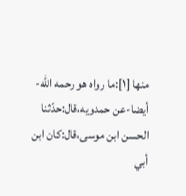منها [١]:ما رواه هو رحمه اللّه-أيضا-عن حمدويه،قال:حدّثنا الحسن ابن موسى،قال:كان ابن أبي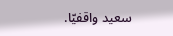سعيد واقفيّا.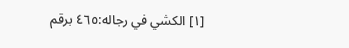[١] الكشي في رجاله:٤٦٥ برقم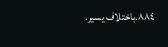٨٨٤.باختلاف يسير.